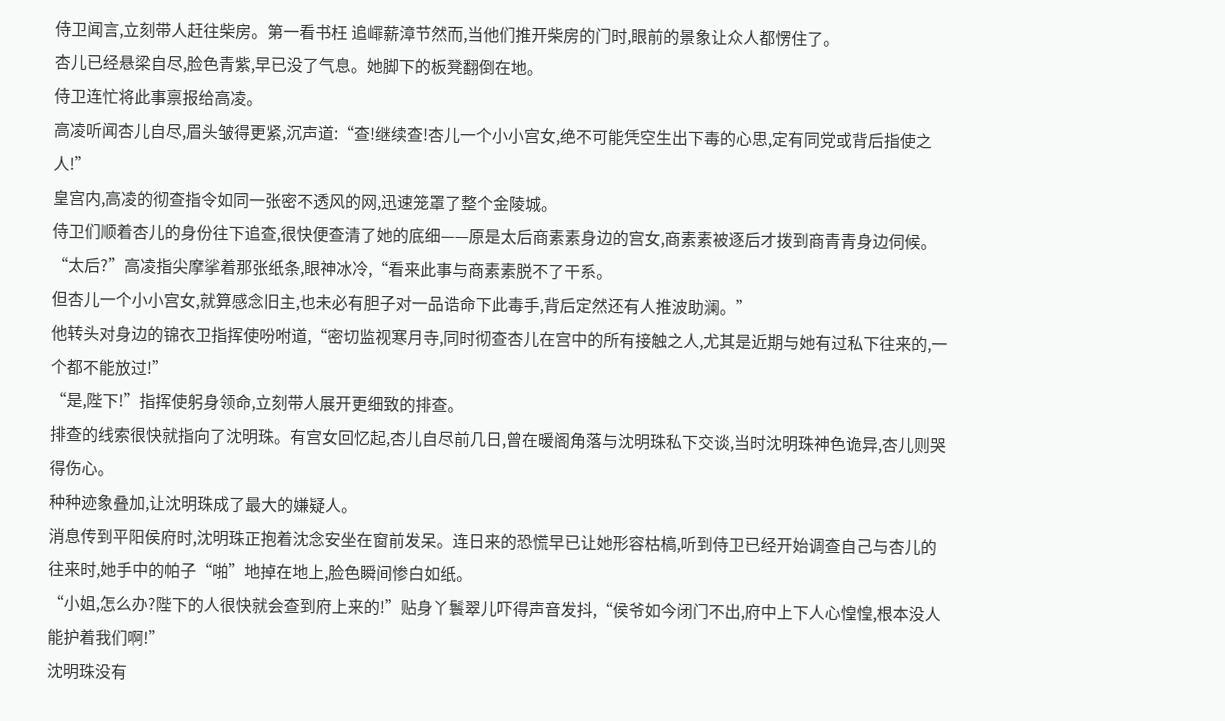侍卫闻言,立刻带人赶往柴房。第一看书枉 追嶵薪漳节然而,当他们推开柴房的门时,眼前的景象让众人都愣住了。
杏儿已经悬梁自尽,脸色青紫,早已没了气息。她脚下的板凳翻倒在地。
侍卫连忙将此事禀报给高凌。
高凌听闻杏儿自尽,眉头皱得更紧,沉声道:“查!继续查!杏儿一个小小宫女,绝不可能凭空生出下毒的心思,定有同党或背后指使之人!”
皇宫内,高凌的彻查指令如同一张密不透风的网,迅速笼罩了整个金陵城。
侍卫们顺着杏儿的身份往下追查,很快便查清了她的底细——原是太后商素素身边的宫女,商素素被逐后才拨到商青青身边伺候。
“太后?”高凌指尖摩挲着那张纸条,眼神冰冷,“看来此事与商素素脱不了干系。
但杏儿一个小小宫女,就算感念旧主,也未必有胆子对一品诰命下此毒手,背后定然还有人推波助澜。”
他转头对身边的锦衣卫指挥使吩咐道,“密切监视寒月寺,同时彻查杏儿在宫中的所有接触之人,尤其是近期与她有过私下往来的,一个都不能放过!”
“是,陛下!”指挥使躬身领命,立刻带人展开更细致的排查。
排查的线索很快就指向了沈明珠。有宫女回忆起,杏儿自尽前几日,曾在暖阁角落与沈明珠私下交谈,当时沈明珠神色诡异,杏儿则哭得伤心。
种种迹象叠加,让沈明珠成了最大的嫌疑人。
消息传到平阳侯府时,沈明珠正抱着沈念安坐在窗前发呆。连日来的恐慌早已让她形容枯槁,听到侍卫已经开始调查自己与杏儿的往来时,她手中的帕子“啪”地掉在地上,脸色瞬间惨白如纸。
“小姐,怎么办?陛下的人很快就会查到府上来的!”贴身丫鬟翠儿吓得声音发抖,“侯爷如今闭门不出,府中上下人心惶惶,根本没人能护着我们啊!”
沈明珠没有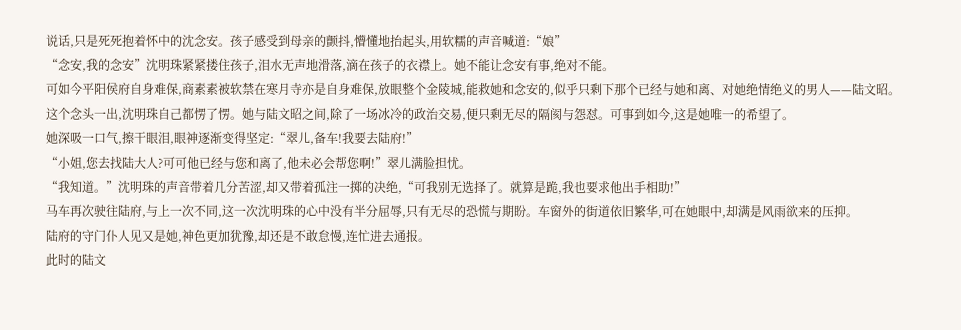说话,只是死死抱着怀中的沈念安。孩子感受到母亲的颤抖,懵懂地抬起头,用软糯的声音喊道:“娘”
“念安,我的念安”沈明珠紧紧搂住孩子,泪水无声地滑落,滴在孩子的衣襟上。她不能让念安有事,绝对不能。
可如今平阳侯府自身难保,商素素被软禁在寒月寺亦是自身难保,放眼整个金陵城,能救她和念安的,似乎只剩下那个已经与她和离、对她绝情绝义的男人——陆文昭。
这个念头一出,沈明珠自己都愣了愣。她与陆文昭之间,除了一场冰冷的政治交易,便只剩无尽的隔阂与怨怼。可事到如今,这是她唯一的希望了。
她深吸一口气,擦干眼泪,眼神逐渐变得坚定:“翠儿,备车!我要去陆府!”
“小姐,您去找陆大人?可可他已经与您和离了,他未必会帮您啊!”翠儿满脸担忧。
“我知道。”沈明珠的声音带着几分苦涩,却又带着孤注一掷的决绝,“可我别无选择了。就算是跪,我也要求他出手相助!”
马车再次驶往陆府,与上一次不同,这一次沈明珠的心中没有半分屈辱,只有无尽的恐慌与期盼。车窗外的街道依旧繁华,可在她眼中,却满是风雨欲来的压抑。
陆府的守门仆人见又是她,神色更加犹豫,却还是不敢怠慢,连忙进去通报。
此时的陆文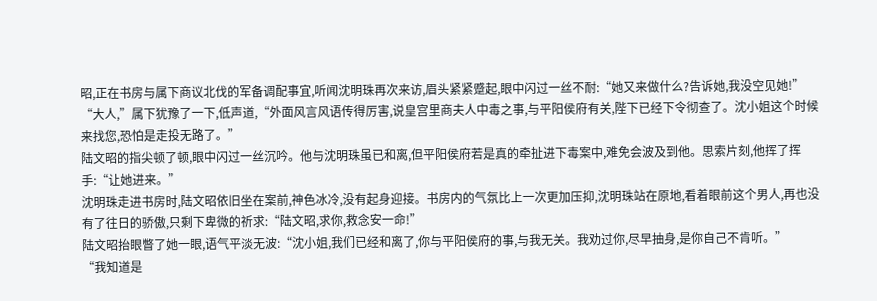昭,正在书房与属下商议北伐的军备调配事宜,听闻沈明珠再次来访,眉头紧紧蹙起,眼中闪过一丝不耐:“她又来做什么?告诉她,我没空见她!”
“大人,”属下犹豫了一下,低声道,“外面风言风语传得厉害,说皇宫里商夫人中毒之事,与平阳侯府有关,陛下已经下令彻查了。沈小姐这个时候来找您,恐怕是走投无路了。”
陆文昭的指尖顿了顿,眼中闪过一丝沉吟。他与沈明珠虽已和离,但平阳侯府若是真的牵扯进下毒案中,难免会波及到他。思索片刻,他挥了挥手:“让她进来。”
沈明珠走进书房时,陆文昭依旧坐在案前,神色冰冷,没有起身迎接。书房内的气氛比上一次更加压抑,沈明珠站在原地,看着眼前这个男人,再也没有了往日的骄傲,只剩下卑微的祈求:“陆文昭,求你,救念安一命!”
陆文昭抬眼瞥了她一眼,语气平淡无波:“沈小姐,我们已经和离了,你与平阳侯府的事,与我无关。我劝过你,尽早抽身,是你自己不肯听。”
“我知道是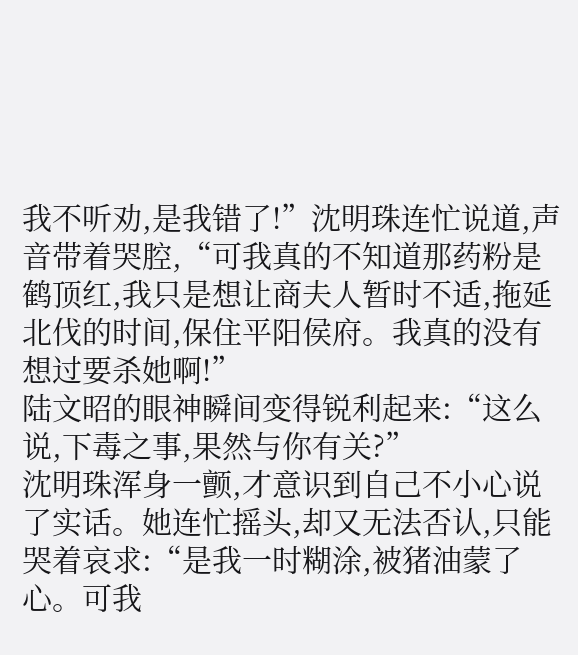我不听劝,是我错了!”沈明珠连忙说道,声音带着哭腔,“可我真的不知道那药粉是鹤顶红,我只是想让商夫人暂时不适,拖延北伐的时间,保住平阳侯府。我真的没有想过要杀她啊!”
陆文昭的眼神瞬间变得锐利起来:“这么说,下毒之事,果然与你有关?”
沈明珠浑身一颤,才意识到自己不小心说了实话。她连忙摇头,却又无法否认,只能哭着哀求:“是我一时糊涂,被猪油蒙了心。可我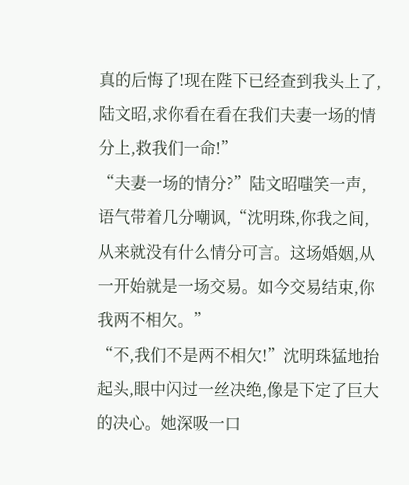真的后悔了!现在陛下已经查到我头上了,陆文昭,求你看在看在我们夫妻一场的情分上,救我们一命!”
“夫妻一场的情分?”陆文昭嗤笑一声,语气带着几分嘲讽,“沈明珠,你我之间,从来就没有什么情分可言。这场婚姻,从一开始就是一场交易。如今交易结束,你我两不相欠。”
“不,我们不是两不相欠!”沈明珠猛地抬起头,眼中闪过一丝决绝,像是下定了巨大的决心。她深吸一口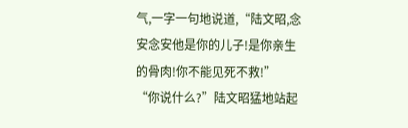气,一字一句地说道,“陆文昭,念安念安他是你的儿子!是你亲生的骨肉!你不能见死不救!”
“你说什么?”陆文昭猛地站起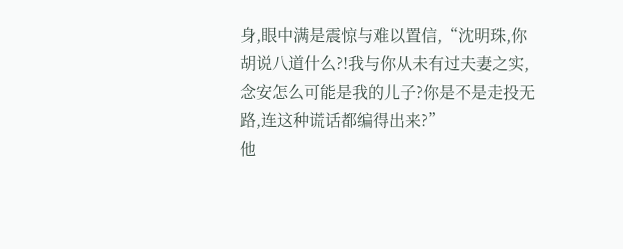身,眼中满是震惊与难以置信,“沈明珠,你胡说八道什么?!我与你从未有过夫妻之实,念安怎么可能是我的儿子?你是不是走投无路,连这种谎话都编得出来?”
他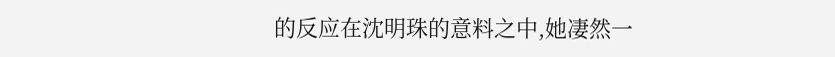的反应在沈明珠的意料之中,她凄然一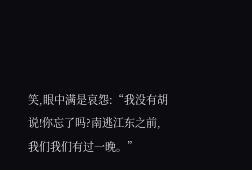笑,眼中满是哀怨:“我没有胡说!你忘了吗?南逃江东之前,我们我们有过一晚。”